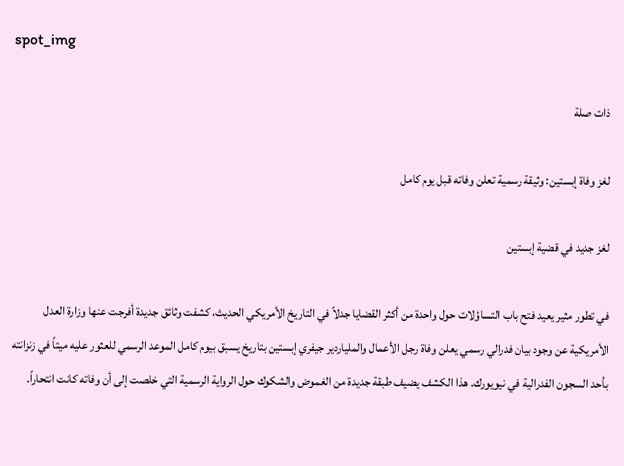spot_img

ذات صلة

لغز وفاة إبستين: وثيقة رسمية تعلن وفاته قبل يوم كامل

لغز جديد في قضية إبستين

في تطور مثير يعيد فتح باب التساؤلات حول واحدة من أكثر القضايا جدلاً في التاريخ الأمريكي الحديث، كشفت وثائق جديدة أفرجت عنها وزارة العدل الأمريكية عن وجود بيان فدرالي رسمي يعلن وفاة رجل الأعمال والملياردير جيفري إبستين بتاريخ يسبق بيوم كامل الموعد الرسمي للعثور عليه ميتاً في زنزانته بأحد السجون الفدرالية في نيويورك. هذا الكشف يضيف طبقة جديدة من الغموض والشكوك حول الرواية الرسمية التي خلصت إلى أن وفاته كانت انتحاراً.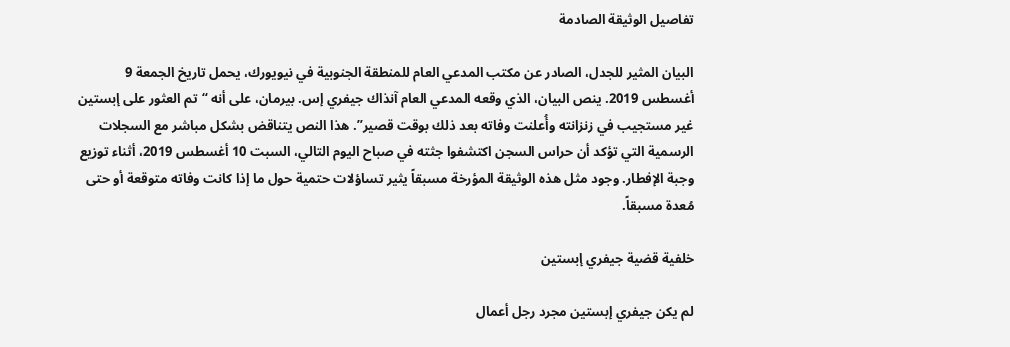تفاصيل الوثيقة الصادمة

البيان المثير للجدل، الصادر عن مكتب المدعي العام للمنطقة الجنوبية في نيويورك، يحمل تاريخ الجمعة 9 أغسطس 2019. ينص البيان، الذي وقعه المدعي العام آنذاك جيفري إس. بيرمان، على أنه “تم العثور على إبستين غير مستجيب في زنزانته وأُعلنت وفاته بعد ذلك بوقت قصير”. هذا النص يتناقض بشكل مباشر مع السجلات الرسمية التي تؤكد أن حراس السجن اكتشفوا جثته في صباح اليوم التالي، السبت 10 أغسطس 2019، أثناء توزيع وجبة الإفطار. وجود مثل هذه الوثيقة المؤرخة مسبقاً يثير تساؤلات حتمية حول ما إذا كانت وفاته متوقعة أو حتى مُعدة مسبقاً.

خلفية قضية جيفري إبستين

لم يكن جيفري إبستين مجرد رجل أعمال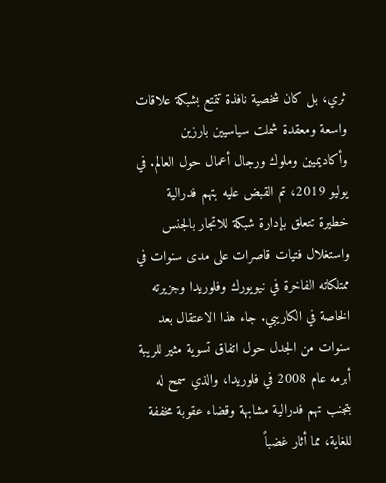ثري، بل كان شخصية نافذة تتمتع بشبكة علاقات واسعة ومعقدة شملت سياسيين بارزين وأكاديميين وملوك ورجال أعمال حول العالم. في يوليو 2019، تم القبض عليه بتهم فدرالية خطيرة تتعلق بإدارة شبكة للاتجار بالجنس واستغلال فتيات قاصرات على مدى سنوات في ممتلكاته الفاخرة في نيويورك وفلوريدا وجزيرته الخاصة في الكاريبي. جاء هذا الاعتقال بعد سنوات من الجدل حول اتفاق تسوية مثير للريبة أبرمه عام 2008 في فلوريدا، والذي سمح له بتجنب تهم فدرالية مشابهة وقضاء عقوبة مخففة للغاية، مما أثار غضباً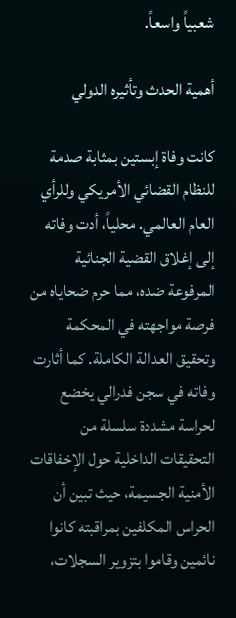شعبياً واسعاً.

أهمية الحدث وتأثيره الدولي

كانت وفاة إبستين بمثابة صدمة للنظام القضائي الأمريكي وللرأي العام العالمي. محلياً، أدت وفاته إلى إغلاق القضية الجنائية المرفوعة ضده، مما حرم ضحاياه من فرصة مواجهته في المحكمة وتحقيق العدالة الكاملة. كما أثارت وفاته في سجن فدرالي يخضع لحراسة مشددة سلسلة من التحقيقات الداخلية حول الإخفاقات الأمنية الجسيمة، حيث تبين أن الحراس المكلفين بمراقبته كانوا نائمين وقاموا بتزوير السجلات،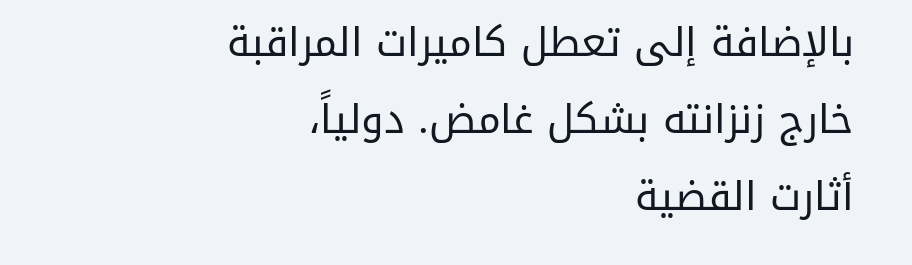بالإضافة إلى تعطل كاميرات المراقبة خارج زنزانته بشكل غامض. دولياً، أثارت القضية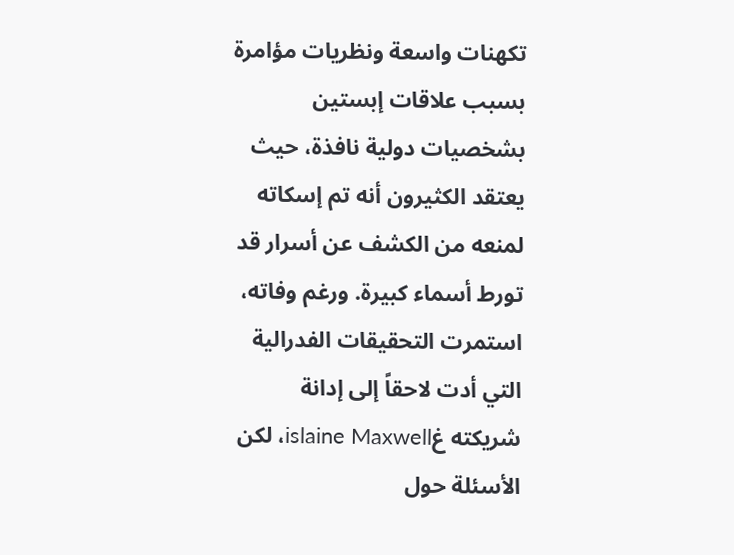تكهنات واسعة ونظريات مؤامرة بسبب علاقات إبستين بشخصيات دولية نافذة، حيث يعتقد الكثيرون أنه تم إسكاته لمنعه من الكشف عن أسرار قد تورط أسماء كبيرة. ورغم وفاته، استمرت التحقيقات الفدرالية التي أدت لاحقاً إلى إدانة شريكته غislaine Maxwell، لكن الأسئلة حول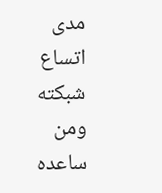مدى اتساع شبكته ومن ساعده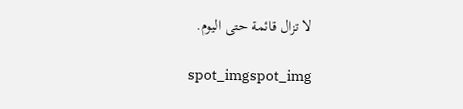لا تزال قائمة حتى اليوم.

spot_imgspot_img